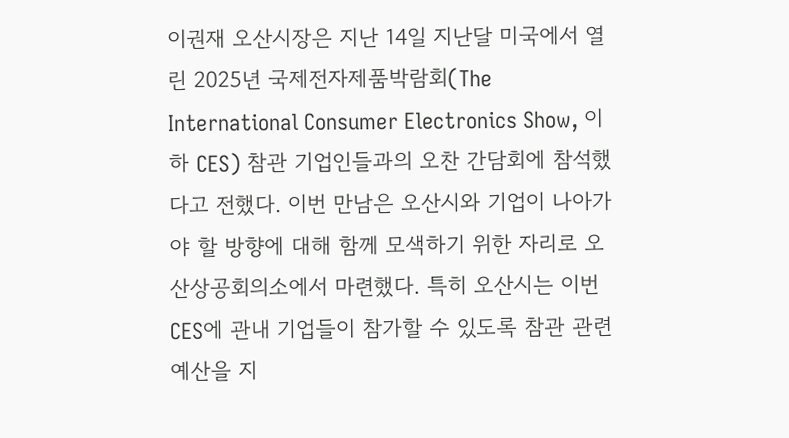이권재 오산시장은 지난 14일 지난달 미국에서 열린 2025년 국제전자제품박람회(The International Consumer Electronics Show, 이하 CES) 참관 기업인들과의 오찬 간담회에 참석했다고 전했다. 이번 만남은 오산시와 기업이 나아가야 할 방향에 대해 함께 모색하기 위한 자리로 오산상공회의소에서 마련했다. 특히 오산시는 이번 CES에 관내 기업들이 참가할 수 있도록 참관 관련 예산을 지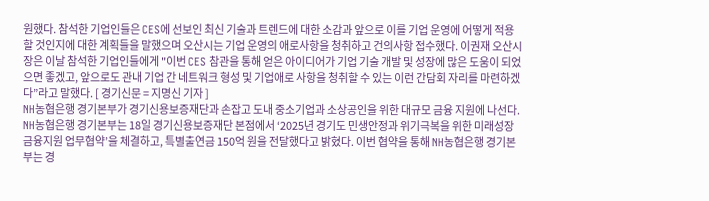원했다. 참석한 기업인들은 CES에 선보인 최신 기술과 트렌드에 대한 소감과 앞으로 이를 기업 운영에 어떻게 적용할 것인지에 대한 계획들을 말했으며 오산시는 기업 운영의 애로사항을 청취하고 건의사항 접수했다. 이권재 오산시장은 이날 참석한 기업인들에게 "이번 CES 참관을 통해 얻은 아이디어가 기업 기술 개발 및 성장에 많은 도움이 되었으면 좋겠고, 앞으로도 관내 기업 간 네트워크 형성 및 기업애로 사항을 청취할 수 있는 이런 간담회 자리를 마련하겠다”라고 말했다. [ 경기신문 = 지명신 기자 ]
NH농협은행 경기본부가 경기신용보증재단과 손잡고 도내 중소기업과 소상공인을 위한 대규모 금융 지원에 나선다. NH농협은행 경기본부는 18일 경기신용보증재단 본점에서 ‘2025년 경기도 민생안정과 위기극복을 위한 미래성장 금융지원 업무협약’을 체결하고, 특별출연금 150억 원을 전달했다고 밝혔다. 이번 협약을 통해 NH농협은행 경기본부는 경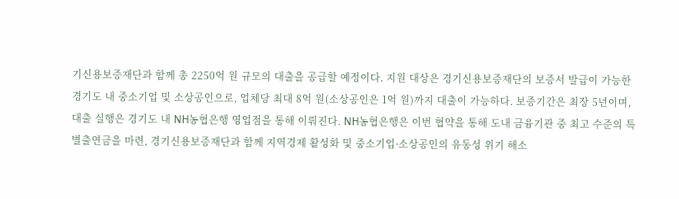기신용보증재단과 함께 총 2250억 원 규모의 대출을 공급할 예정이다. 지원 대상은 경기신용보증재단의 보증서 발급이 가능한 경기도 내 중소기업 및 소상공인으로, 업체당 최대 8억 원(소상공인은 1억 원)까지 대출이 가능하다. 보증기간은 최장 5년이며, 대출 실행은 경기도 내 NH농협은행 영업점을 통해 이뤄진다. NH농협은행은 이번 협약을 통해 도내 금융기관 중 최고 수준의 특별출연금을 마련, 경기신용보증재단과 함께 지역경제 활성화 및 중소기업·소상공인의 유동성 위기 해소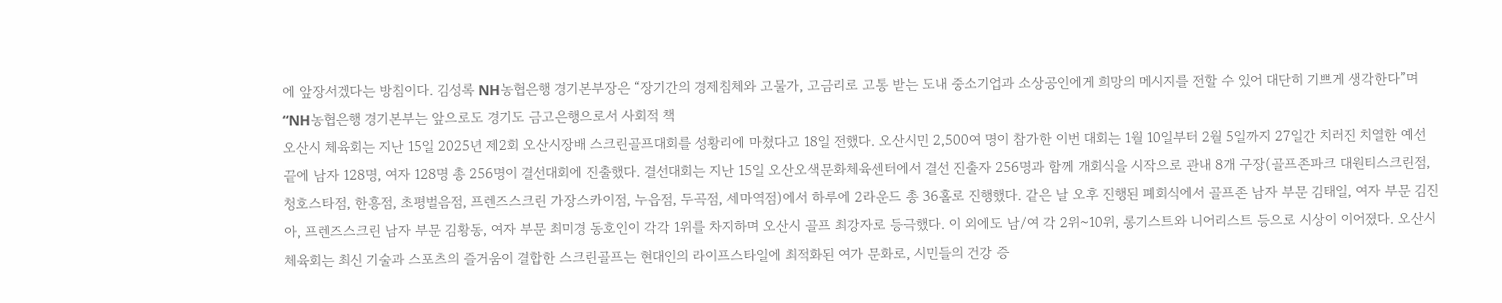에 앞장서겠다는 방침이다. 김성록 NH농협은행 경기본부장은 “장기간의 경제침체와 고물가, 고금리로 고통 받는 도내 중소기업과 소상공인에게 희망의 메시지를 전할 수 있어 대단히 기쁘게 생각한다”며 “NH농협은행 경기본부는 앞으로도 경기도 금고은행으로서 사회적 책
오산시 체육회는 지난 15일 2025년 제2회 오산시장배 스크린골프대회를 성황리에 마쳤다고 18일 전했다. 오산시민 2,500여 명이 참가한 이번 대회는 1월 10일부터 2월 5일까지 27일간 치러진 치열한 예선 끝에 남자 128명, 여자 128명 총 256명이 결선대회에 진출했다. 결선대회는 지난 15일 오산오색문화체육센터에서 결선 진출자 256명과 함께 개회식을 시작으로 관내 8개 구장(골프존파크 대원티스크린점, 청호스타점, 한흥점, 초평벌음점, 프렌즈스크린 가장스카이점, 누읍점, 두곡점, 세마역점)에서 하루에 2라운드 총 36홀로 진행했다. 같은 날 오후 진행된 폐회식에서 골프존 남자 부문 김태일, 여자 부문 김진아, 프렌즈스크린 남자 부문 김황동, 여자 부문 최미경 동호인이 각각 1위를 차지하며 오산시 골프 최강자로 등극했다. 이 외에도 남/여 각 2위~10위, 롱기스트와 니어리스트 등으로 시상이 이어졌다. 오산시 체육회는 최신 기술과 스포츠의 즐거움이 결합한 스크린골프는 현대인의 라이프스타일에 최적화된 여가 문화로, 시민들의 건강 증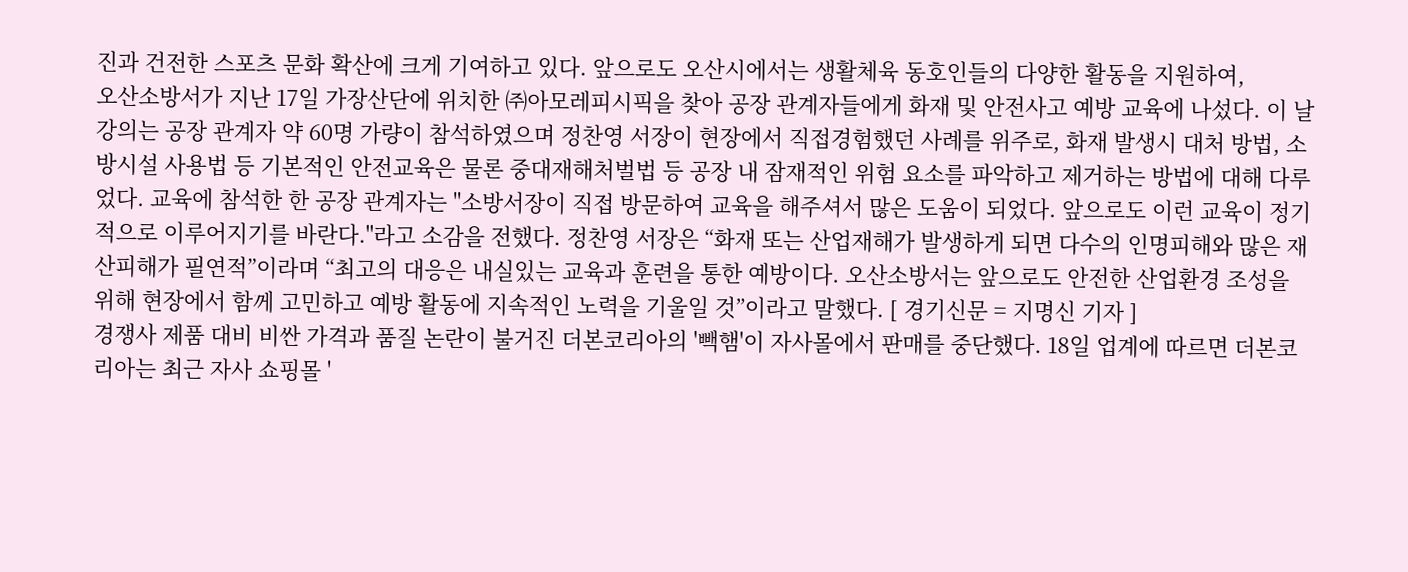진과 건전한 스포츠 문화 확산에 크게 기여하고 있다. 앞으로도 오산시에서는 생활체육 동호인들의 다양한 활동을 지원하여,
오산소방서가 지난 17일 가장산단에 위치한 ㈜아모레피시픽을 찾아 공장 관계자들에게 화재 및 안전사고 예방 교육에 나섰다. 이 날 강의는 공장 관계자 약 60명 가량이 참석하였으며 정찬영 서장이 현장에서 직접경험했던 사례를 위주로, 화재 발생시 대처 방법, 소방시설 사용법 등 기본적인 안전교육은 물론 중대재해처벌법 등 공장 내 잠재적인 위험 요소를 파악하고 제거하는 방법에 대해 다루었다. 교육에 참석한 한 공장 관계자는 "소방서장이 직접 방문하여 교육을 해주셔서 많은 도움이 되었다. 앞으로도 이런 교육이 정기적으로 이루어지기를 바란다."라고 소감을 전했다. 정찬영 서장은 “화재 또는 산업재해가 발생하게 되면 다수의 인명피해와 많은 재산피해가 필연적”이라며 “최고의 대응은 내실있는 교육과 훈련을 통한 예방이다. 오산소방서는 앞으로도 안전한 산업환경 조성을 위해 현장에서 함께 고민하고 예방 활동에 지속적인 노력을 기울일 것”이라고 말했다. [ 경기신문 = 지명신 기자 ]
경쟁사 제품 대비 비싼 가격과 품질 논란이 불거진 더본코리아의 '빽햄'이 자사몰에서 판매를 중단했다. 18일 업계에 따르면 더본코리아는 최근 자사 쇼핑몰 '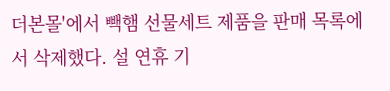더본몰'에서 빽햄 선물세트 제품을 판매 목록에서 삭제했다. 설 연휴 기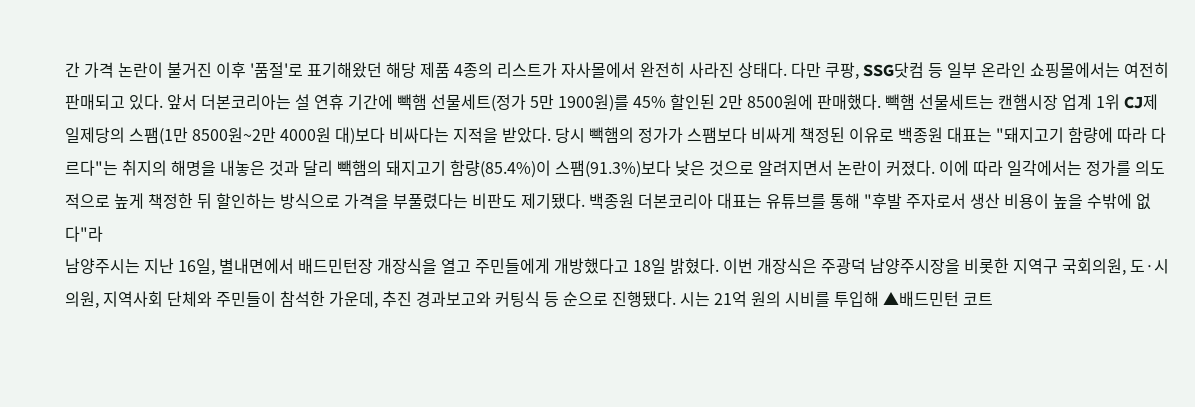간 가격 논란이 불거진 이후 '품절'로 표기해왔던 해당 제품 4종의 리스트가 자사몰에서 완전히 사라진 상태다. 다만 쿠팡, SSG닷컴 등 일부 온라인 쇼핑몰에서는 여전히 판매되고 있다. 앞서 더본코리아는 설 연휴 기간에 빽햄 선물세트(정가 5만 1900원)를 45% 할인된 2만 8500원에 판매했다. 빽햄 선물세트는 캔햄시장 업계 1위 CJ제일제당의 스팸(1만 8500원~2만 4000원 대)보다 비싸다는 지적을 받았다. 당시 빽햄의 정가가 스팸보다 비싸게 책정된 이유로 백종원 대표는 "돼지고기 함량에 따라 다르다"는 취지의 해명을 내놓은 것과 달리 빽햄의 돼지고기 함량(85.4%)이 스팸(91.3%)보다 낮은 것으로 알려지면서 논란이 커졌다. 이에 따라 일각에서는 정가를 의도적으로 높게 책정한 뒤 할인하는 방식으로 가격을 부풀렸다는 비판도 제기됐다. 백종원 더본코리아 대표는 유튜브를 통해 "후발 주자로서 생산 비용이 높을 수밖에 없다"라
남양주시는 지난 16일, 별내면에서 배드민턴장 개장식을 열고 주민들에게 개방했다고 18일 밝혔다. 이번 개장식은 주광덕 남양주시장을 비롯한 지역구 국회의원, 도·시의원, 지역사회 단체와 주민들이 참석한 가운데, 추진 경과보고와 커팅식 등 순으로 진행됐다. 시는 21억 원의 시비를 투입해 ▲배드민턴 코트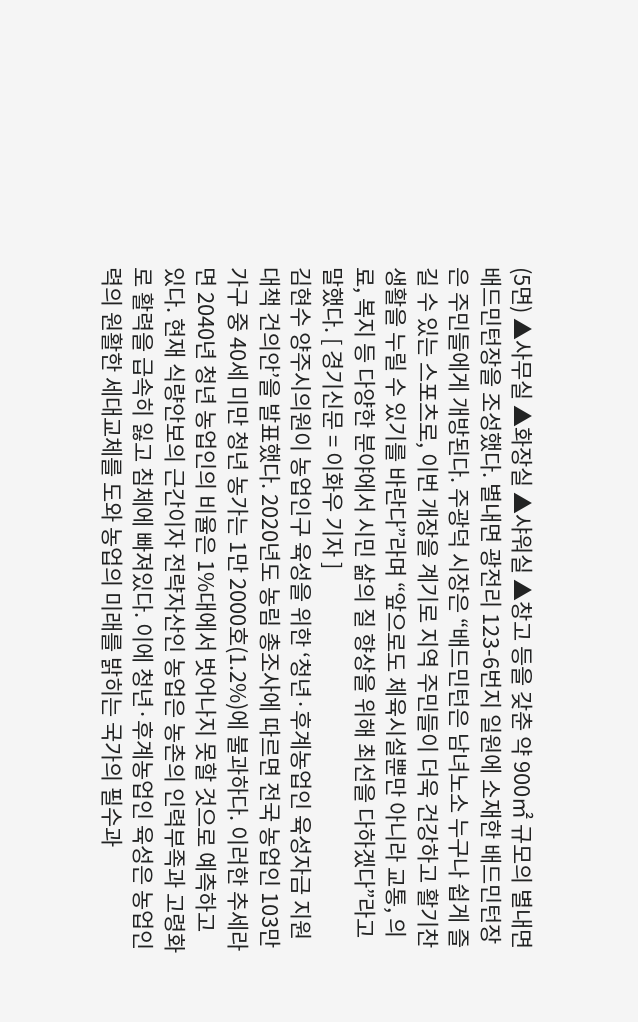(5면) ▲사무실 ▲화장실 ▲샤워실 ▲창고 등을 갖춘 약 900㎡ 규모의 별내면 배드민턴장을 조성했다. 별내면 광전리 123-6번지 일원에 소재한 배드민턴장은 주민들에게 개방된다. 주광덕 시장은 “배드민턴은 남녀노소 누구나 쉽게 즐길 수 있는 스포츠로, 이번 개장을 계기로 지역 주민들이 더욱 건강하고 활기찬 생활을 누릴 수 있기를 바란다”라며 “앞으로도 체육시설뿐만 아니라 교통, 의료, 복지 등 다양한 분야에서 시민 삶의 질 향상을 위해 최선을 다하겠다”라고 말했다. [ 경기신문 = 이화우 기자 ]
김현수 양주시의원이 농업인구 육성을 위한 ‘청년·후계농업인 육성자금 지원대책 건의안’을 발표했다. 2020년도 농림 총조사에 따르면 전국 농업인 103만 가구 중 40세 미만 청년 농가는 1만 2000호(1.2%)에 불과하다. 이러한 추세라면 2040년 청년 농업인의 비율은 1%대에서 벗어나지 못할 것으로 예측하고 있다. 현재 식량안보의 근간이자 전략자산인 농업은 농촌의 인력부족과 고령화로 활력을 급속히 잃고 침체에 빠져있다. 이에 청년·후계농업인 육성은 농업인력의 원활한 세대교체를 도와 농업의 미래를 밝히는 국가의 필수과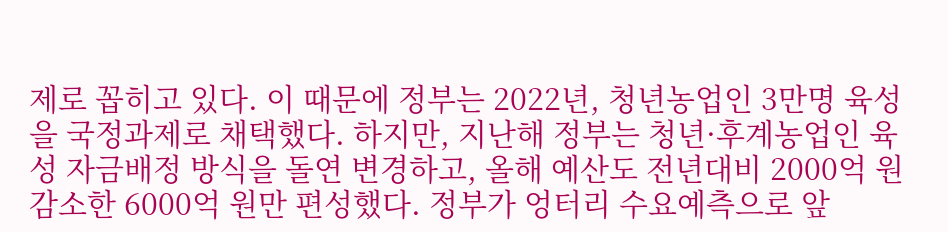제로 꼽히고 있다. 이 때문에 정부는 2022년, 청년농업인 3만명 육성을 국정과제로 채택했다. 하지만, 지난해 정부는 청년·후계농업인 육성 자금배정 방식을 돌연 변경하고, 올해 예산도 전년대비 2000억 원 감소한 6000억 원만 편성했다. 정부가 엉터리 수요예측으로 앞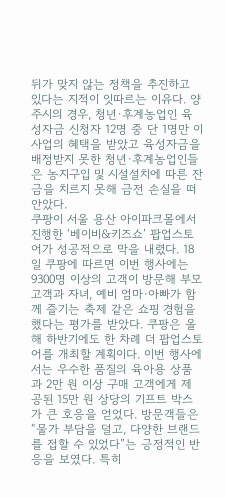뒤가 맞지 않는 정책을 추진하고 있다는 지적이 잇따르는 이유다. 양주시의 경우, 청년·후계농업인 육성자금 신청자 12명 중 단 1명만 이 사업의 혜택을 받았고 육성자금을 배정받지 못한 청년·후계농업인들은 농지구입 및 시설설치에 따른 잔금을 치르지 못해 금전 손실을 떠안았다.
쿠팡이 서울 용산 아이파크몰에서 진행한 ‘베이비&키즈쇼’ 팝업스토어가 성공적으로 막을 내렸다. 18일 쿠팡에 따르면 이번 행사에는 9300명 이상의 고객이 방문해 부모 고객과 자녀, 예비 엄마·아빠가 함께 즐기는 축제 같은 쇼핑 경험을 했다는 평가를 받았다. 쿠팡은 올해 하반기에도 한 차례 더 팝업스토어를 개최할 계획이다. 이번 행사에서는 우수한 품질의 육아용 상품과 2만 원 이상 구매 고객에게 제공된 15만 원 상당의 기프트 박스가 큰 호응을 얻었다. 방문객들은 “물가 부담을 덜고, 다양한 브랜드를 접할 수 있었다”는 긍정적인 반응을 보였다. 특히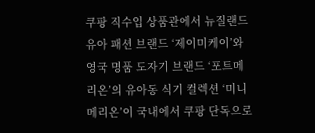쿠팡 직수입 상품관에서 뉴질랜드 유아 패션 브랜드 ‘제이미케이’와 영국 명품 도자기 브랜드 ‘포트메리온’의 유아동 식기 컬렉션 ‘미니메리온’이 국내에서 쿠팡 단독으로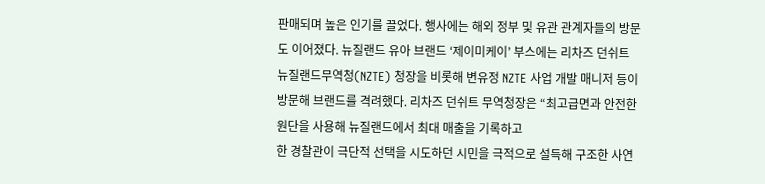판매되며 높은 인기를 끌었다. 행사에는 해외 정부 및 유관 관계자들의 방문도 이어졌다. 뉴질랜드 유아 브랜드 ‘제이미케이’ 부스에는 리차즈 던쉬트 뉴질랜드무역청(NZTE) 청장을 비롯해 변유정 NZTE 사업 개발 매니저 등이 방문해 브랜드를 격려했다. 리차즈 던쉬트 무역청장은 “최고급면과 안전한 원단을 사용해 뉴질랜드에서 최대 매출을 기록하고
한 경찰관이 극단적 선택을 시도하던 시민을 극적으로 설득해 구조한 사연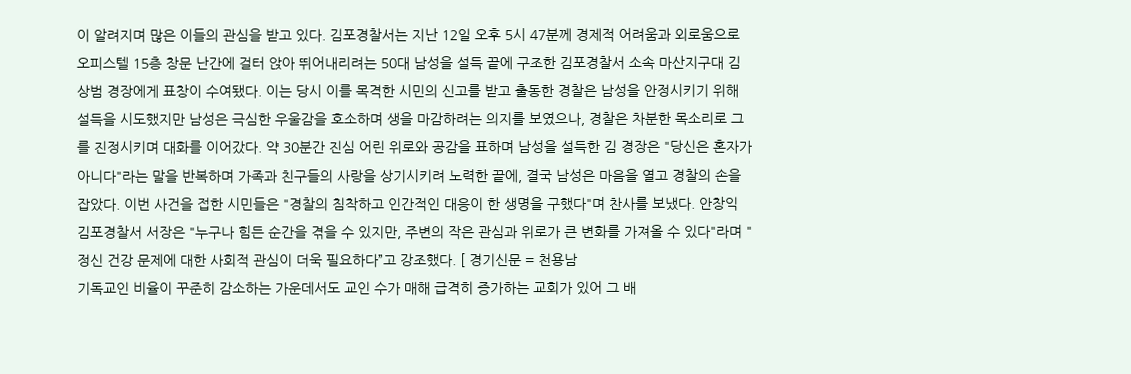이 알려지며 많은 이들의 관심을 받고 있다. 김포경찰서는 지난 12일 오후 5시 47분께 경제적 어려움과 외로움으로 오피스텔 15층 창문 난간에 걸터 앉아 뛰어내리려는 50대 남성을 설득 끝에 구조한 김포경찰서 소속 마산지구대 김상범 경장에게 표창이 수여됐다. 이는 당시 이를 목격한 시민의 신고를 받고 출동한 경찰은 남성을 안정시키기 위해 설득을 시도했지만 남성은 극심한 우울감을 호소하며 생을 마감하려는 의지를 보였으나, 경찰은 차분한 목소리로 그를 진정시키며 대화를 이어갔다. 약 30분간 진심 어린 위로와 공감을 표하며 남성을 설득한 김 경장은 "당신은 혼자가 아니다"라는 말을 반복하며 가족과 친구들의 사랑을 상기시키려 노력한 끝에, 결국 남성은 마음을 열고 경찰의 손을 잡았다. 이번 사건을 접한 시민들은 "경찰의 침착하고 인간적인 대응이 한 생명을 구했다"며 찬사를 보냈다. 안창익 김포경찰서 서장은 "누구나 힘든 순간을 겪을 수 있지만, 주변의 작은 관심과 위로가 큰 변화를 가져올 수 있다"라며 "정신 건강 문제에 대한 사회적 관심이 더욱 필요하다”고 강조했다. [ 경기신문 = 천용남
기독교인 비율이 꾸준히 감소하는 가운데서도 교인 수가 매해 급격히 증가하는 교회가 있어 그 배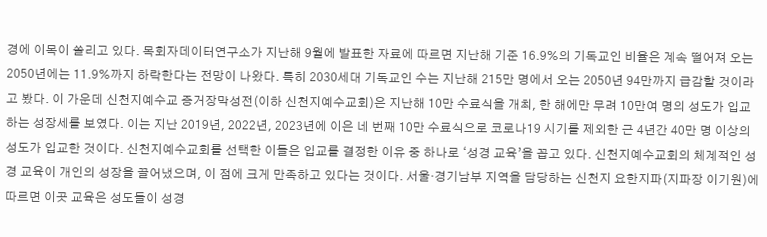경에 이목이 쏠리고 있다. 목회자데이터연구소가 지난해 9월에 발표한 자료에 따르면 지난해 기준 16.9%의 기독교인 비율은 계속 떨어져 오는 2050년에는 11.9%까지 하락한다는 전망이 나왔다. 특히 2030세대 기독교인 수는 지난해 215만 명에서 오는 2050년 94만까지 급감할 것이라고 봤다. 이 가운데 신천지예수교 증거장막성전(이하 신천지예수교회)은 지난해 10만 수료식을 개최, 한 해에만 무려 10만여 명의 성도가 입교하는 성장세를 보였다. 이는 지난 2019년, 2022년, 2023년에 이은 네 번째 10만 수료식으로 코로나19 시기를 제외한 근 4년간 40만 명 이상의 성도가 입교한 것이다. 신천지예수교회를 선택한 이들은 입교를 결정한 이유 중 하나로 ‘성경 교육’을 꼽고 있다. 신천지예수교회의 체계적인 성경 교육이 개인의 성장을 끌어냈으며, 이 점에 크게 만족하고 있다는 것이다. 서울·경기남부 지역을 담당하는 신천지 요한지파(지파장 이기원)에 따르면 이곳 교육은 성도들이 성경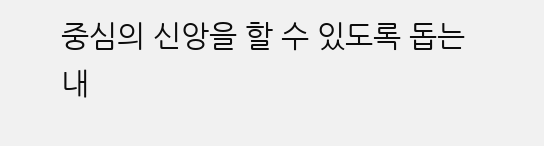중심의 신앙을 할 수 있도록 돕는 내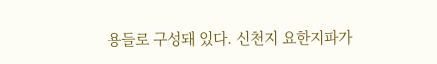용들로 구성돼 있다. 신천지 요한지파가